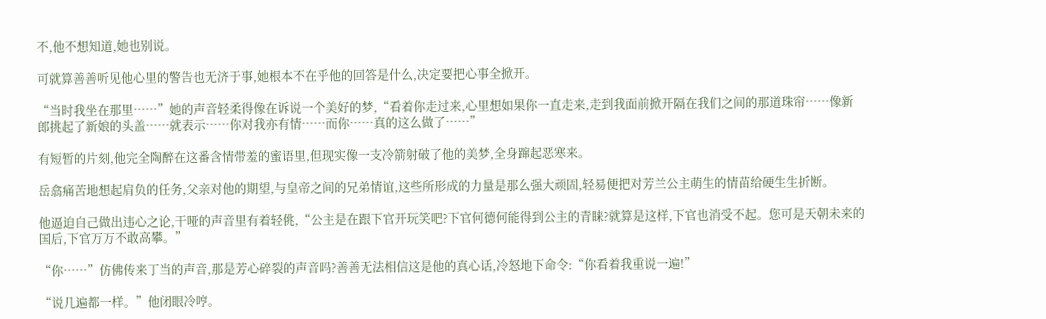不,他不想知道,她也别说。

可就算善善听见他心里的警告也无济于事,她根本不在乎他的回答是什么,决定要把心事全掀开。

“当时我坐在那里……”她的声音轻柔得像在诉说一个美好的梦,“看着你走过来,心里想如果你一直走来,走到我面前掀开隔在我们之间的那道珠帘……像新郎挑起了新娘的头盖……就表示……你对我亦有情……而你……真的这么做了……”

有短暂的片刻,他完全陶醉在这番含情带羞的蜜语里,但现实像一支冷箭射破了他的美梦,全身蹿起恶寒来。

岳翕痛苦地想起肩负的任务,父亲对他的期望,与皇帝之间的兄弟情谊,这些所形成的力量是那么强大顽固,轻易便把对芳兰公主萌生的情苗给硬生生折断。

他逼迫自己做出违心之论,干哑的声音里有着轻佻,“公主是在跟下官开玩笑吧?下官何德何能得到公主的青睐?就算是这样,下官也消受不起。您可是天朝未来的国后,下官万万不敢高攀。”

“你……”仿佛传来丁当的声音,那是芳心碎裂的声音吗?善善无法相信这是他的真心话,冷怒地下命令:“你看着我重说一遍!”

“说几遍都一样。”他闭眼冷哼。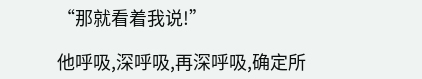“那就看着我说!”

他呼吸,深呼吸,再深呼吸,确定所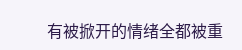有被掀开的情绪全都被重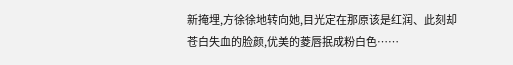新掩埋,方徐徐地转向她,目光定在那原该是红润、此刻却苍白失血的脸颜,优美的菱唇抿成粉白色……